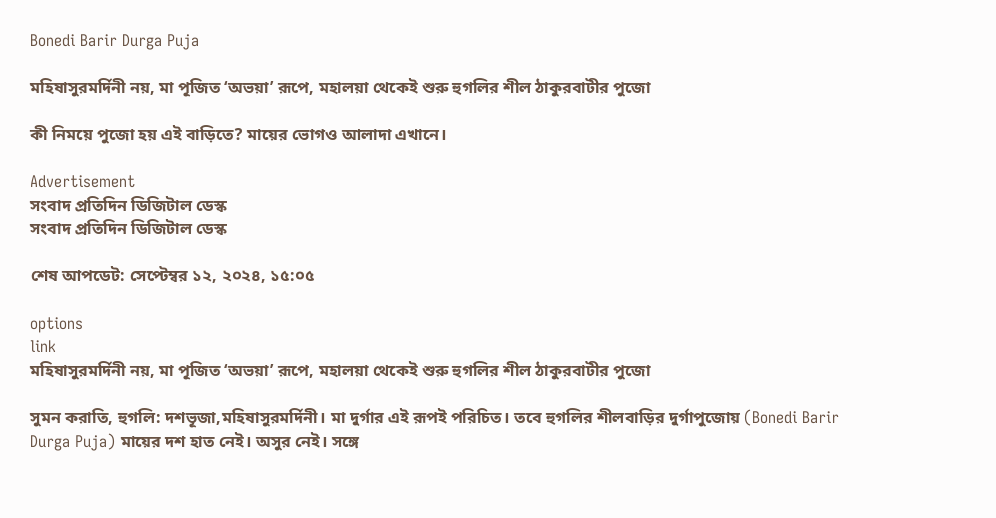Bonedi Barir Durga Puja

মহিষাসুরমর্দিনী নয়, মা পূজিত ‘অভয়া’ রূপে, মহালয়া থেকেই শুরু হুগলির শীল ঠাকুরবাটীর পুজো

কী নিময়ে পুজো হয় এই বাড়িতে? মায়ের ভোগও আলাদা এখানে।

Advertisement
সংবাদ প্রতিদিন ডিজিটাল ডেস্ক
সংবাদ প্রতিদিন ডিজিটাল ডেস্ক

শেষ আপডেট: সেপ্টেম্বর ১২, ২০২৪, ১৫:০৫

options
link
মহিষাসুরমর্দিনী নয়, মা পূজিত ‘অভয়া’ রূপে, মহালয়া থেকেই শুরু হুগলির শীল ঠাকুরবাটীর পুজো

সুমন করাতি, হুগলি: দশভূজা,মহিষাসুরমর্দিনী। মা দুর্গার এই রূপই পরিচিত। তবে হুগলির শীলবাড়ির দুর্গাপুজোয় (Bonedi Barir Durga Puja) মায়ের দশ হাত নেই। অসুর নেই। সঙ্গে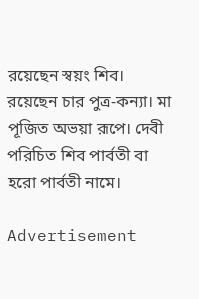রয়েছেন স্বয়ং শিব। রয়েছেন চার পুত্র-কন্যা। মা পূজিত অভয়া রূপে। দেবী পরিচিত শিব পার্বতী বা হরো পার্বতী নামে।

Advertisement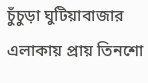চুঁচুড়া ঘুটিয়াবাজার এলাকায় প্রায় তিনশো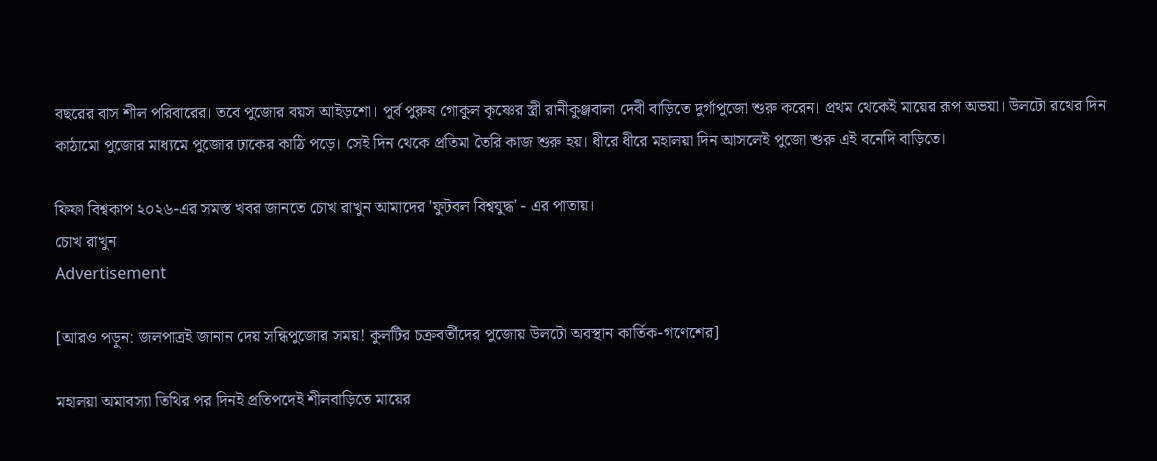বছরের বাস শীল পরিবারের। তবে পুজোর বয়স আইড়শো। পূর্ব পুরুষ গোকুল কৃষ্ণের স্ত্রী রানীকুঞ্জবালা দেবী বাড়িতে দুর্গাপুজো শুরু করেন। প্রথম থেকেই মায়ের রূপ অভয়া। উলটো রথের দিন কাঠামো পুজোর মাধ্যমে পুজোর ঢাকের কাঠি পড়ে। সেই দিন থেকে প্রতিমা তৈরি কাজ শুরু হয়। ধীরে ধীরে মহালয়া দিন আসলেই পুজো শুরু এই বনেদি বাড়িতে।

ফিফা বিশ্বকাপ ২০২৬-এর সমস্ত খবর জানতে চোখ রাখুন আমাদের 'ফুটবল বিশ্বযুদ্ধ' - এর পাতায়।
চোখ রাখুন
Advertisement

[আরও পড়ুন: জলপাত্রই জানান দেয় সন্ধিপুজোর সময়! কুলটির চক্রবর্তীদের পুজোয় উলটো অবস্থান কার্তিক-গণেশের]

মহালয়া অমাবস্যা তিথির পর দিনই প্রতিপদেই শীলবাড়িতে মায়ের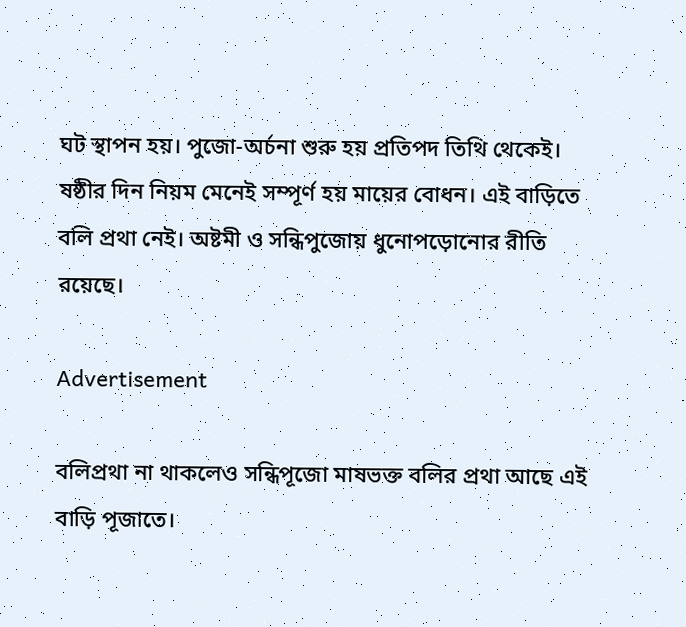ঘট স্থাপন হয়। পুজো-অর্চনা শুরু হয় প্রতিপদ তিথি থেকেই। ষষ্ঠীর দিন নিয়ম মেনেই সম্পূর্ণ হয় মায়ের বোধন। এই বাড়িতে বলি প্রথা নেই। অষ্টমী ও সন্ধিপুজোয় ধুনোপড়োনোর রীতি রয়েছে।

Advertisement

বলিপ্রথা না থাকলেও সন্ধিপূজো মাষভক্ত বলির প্রথা আছে এই বাড়ি পূজাতে।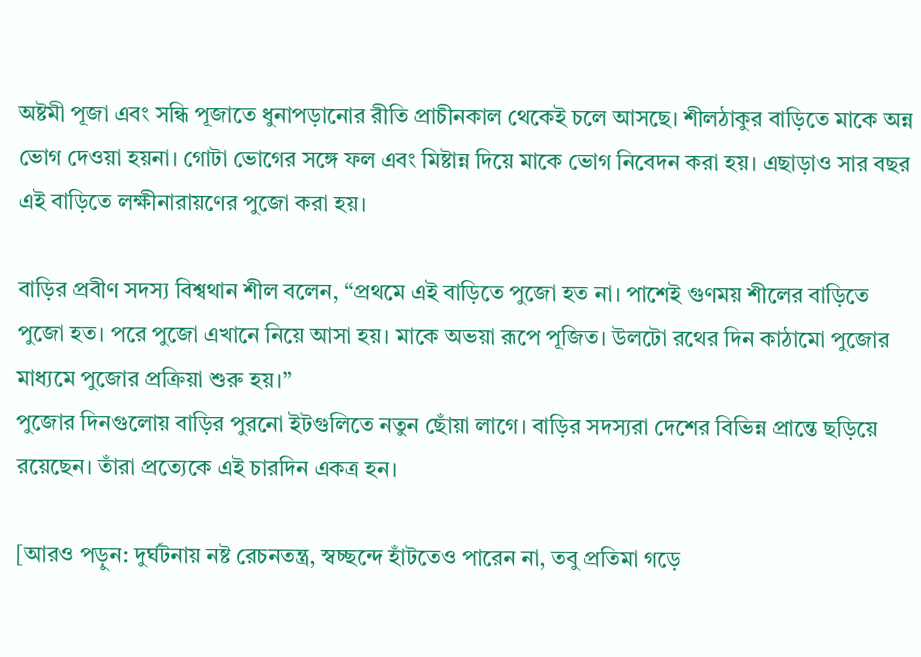অষ্টমী পূজা এবং সন্ধি পূজাতে ধুনাপড়ানোর রীতি প্রাচীনকাল থেকেই চলে আসছে। শীলঠাকুর বাড়িতে মাকে অন্ন ভোগ দেওয়া হয়না। গোটা ভোগের সঙ্গে ফল এবং মিষ্টান্ন দিয়ে মাকে ভোগ নিবেদন করা হয়। এছাড়াও সার বছর এই বাড়িতে লক্ষীনারায়ণের পুজো করা হয়।

বাড়ির প্রবীণ সদস্য বিশ্বথান শীল বলেন, “প্রথমে এই বাড়িতে পুজো হত না। পাশেই গুণময় শীলের বাড়িতে পুজো হত। পরে পুজো এখানে নিয়ে আসা হয়। মাকে অভয়া রূপে পূজিত। উলটো রথের দিন কাঠামো পুজোর মাধ্যমে পুজোর প্রক্রিয়া শুরু হয়।”
পুজোর দিনগুলোয় বাড়ির পুরনো ইটগুলিতে নতুন ছোঁয়া লাগে। বাড়ির সদস্যরা দেশের বিভিন্ন প্রান্তে ছড়িয়ে রয়েছেন। তাঁরা প্রত্যেকে এই চারদিন একত্র হন।

[আরও পড়ুন: দুর্ঘটনায় নষ্ট রেচনতন্ত্র, স্বচ্ছন্দে হাঁটতেও পারেন না, তবু প্রতিমা গড়ে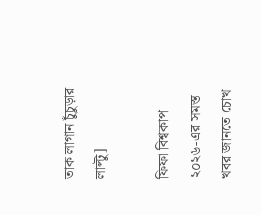তাক লাগান চুঁচুড়ার লাল্টু]

ফিফা বিশ্বকাপ ২০২৬-এর সমস্ত খবর জানতে চোখ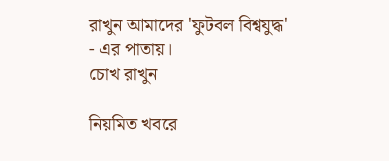রাখুন আমাদের 'ফুটবল বিশ্বযুদ্ধ' - এর পাতায়।
চোখ রাখুন

নিয়মিত খবরে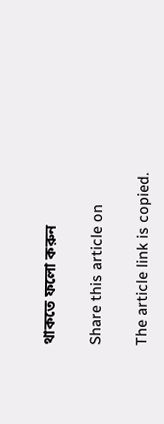থাকতে ফলো করুন

Share this article on

The article link is copied.